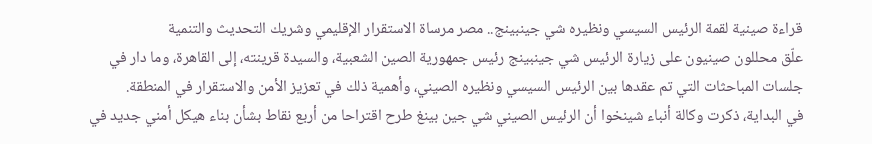قراءة صينية لقمة الرئيس السيسي ونظيره شي جينبينج.. مصر مرساة الاستقرار الإقليمي وشريك التحديث والتنمية
علّق محللون صينيون على زيارة الرئيس شي جينبينج رئيس جمهورية الصين الشعبية، والسيدة قرينته، إلى القاهرة، وما دار في جلسات المباحثات التي تم عقدها بين الرئيس السيسي ونظيره الصيني، وأهمية ذلك في تعزيز الأمن والاستقرار في المنطقة.
في البداية، ذكرت وكالة أنباء شينخوا أن الرئيس الصيني شي جين بينغ طرح اقتراحا من أربع نقاط بشأن بناء هيكل أمني جديد في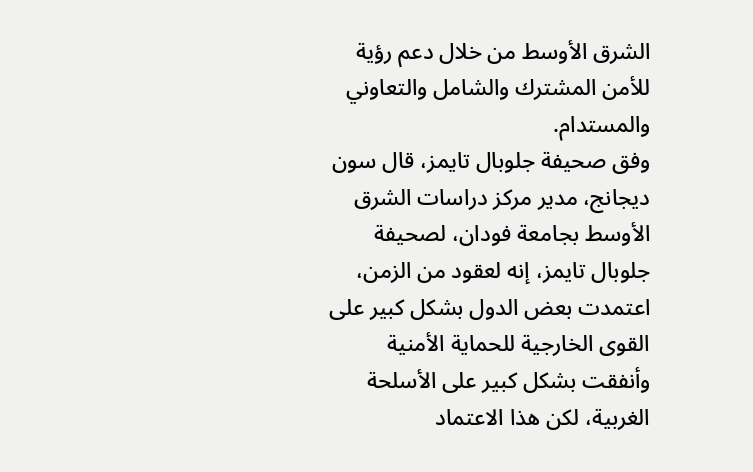الشرق الأوسط من خلال دعم رؤية للأمن المشترك والشامل والتعاوني والمستدام.
وفق صحيفة جلوبال تايمز، قال سون ديجانج، مدير مركز دراسات الشرق الأوسط بجامعة فودان، لصحيفة جلوبال تايمز، إنه لعقود من الزمن، اعتمدت بعض الدول بشكل كبير على القوى الخارجية للحماية الأمنية وأنفقت بشكل كبير على الأسلحة الغربية، لكن هذا الاعتماد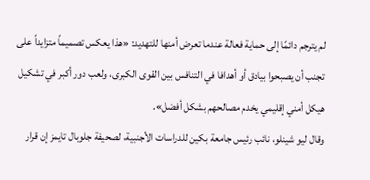لم يترجم دائمًا إلى حماية فعالة عندما تعرض أمنها للتهديد: «هذا يعكس تصميماً متزايداً على تجنب أن يصبحوا بيادق أو أهدافا في التنافس بين القوى الكبرى، ولعب دور أكبر في تشكيل هيكل أمني إقليمي يخدم مصالحهم بشكل أفضل».
وقال ليو شينلو، نائب رئيس جامعة بكين للدراسات الأجنبية، لصحيفة جلوبال تايمز إن قرار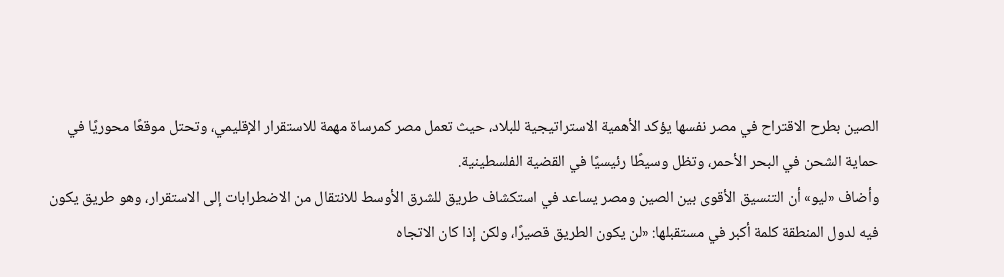الصين بطرح الاقتراح في مصر نفسها يؤكد الأهمية الاستراتيجية للبلاد، حيث تعمل مصر كمرساة مهمة للاستقرار الإقليمي، وتحتل موقعًا محوريًا في حماية الشحن في البحر الأحمر، وتظل وسيطًا رئيسيًا في القضية الفلسطينية.
وأضاف «ليو» أن التنسيق الأقوى بين الصين ومصر يساعد في استكشاف طريق للشرق الأوسط للانتقال من الاضطرابات إلى الاستقرار، وهو طريق يكون فيه لدول المنطقة كلمة أكبر في مستقبلها: «لن يكون الطريق قصيرًا، ولكن إذا كان الاتجاه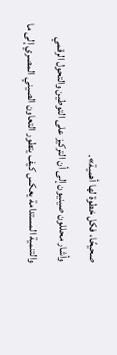صحيحًا، فكل خطوة لها أهمية».
وأشار محللون صينيون إلى أن التركيز على التوطين والتحول الرقمي والتنمية المستدامة يعكس كيف يتطور التعاون الصيني المصري إلى ما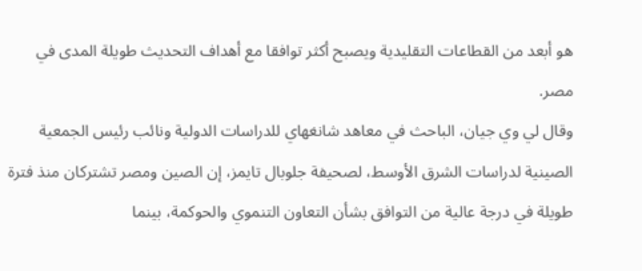هو أبعد من القطاعات التقليدية ويصبح أكثر توافقا مع أهداف التحديث طويلة المدى في مصر.
وقال لي وي جيان، الباحث في معاهد شانغهاي للدراسات الدولية ونائب رئيس الجمعية الصينية لدراسات الشرق الأوسط، لصحيفة جلوبال تايمز، إن الصين ومصر تشتركان منذ فترة طويلة في درجة عالية من التوافق بشأن التعاون التنموي والحوكمة، بينما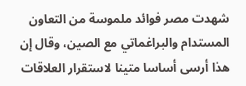شهدت مصر فوائد ملموسة من التعاون المستدام والبراغماتي مع الصين، وقال إن هذا أرسى أساسا متينا لاستقرار العلاقات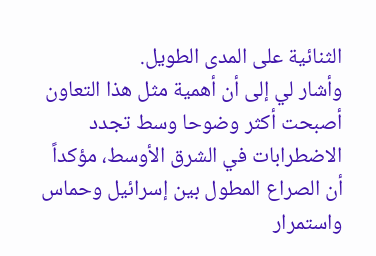الثنائية على المدى الطويل.
وأشار لي إلى أن أهمية مثل هذا التعاون أصبحت أكثر وضوحا وسط تجدد الاضطرابات في الشرق الأوسط، مؤكداً أن الصراع المطول بين إسرائيل وحماس واستمرار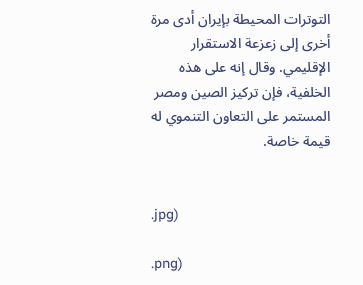التوترات المحيطة بإيران أدى مرة أخرى إلى زعزعة الاستقرار الإقليمي. وقال إنه على هذه الخلفية، فإن تركيز الصين ومصر المستمر على التعاون التنموي له قيمة خاصة.


.jpg)

.png)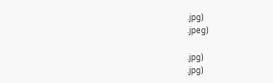.jpg)
.jpeg)

.jpg)
.jpg)